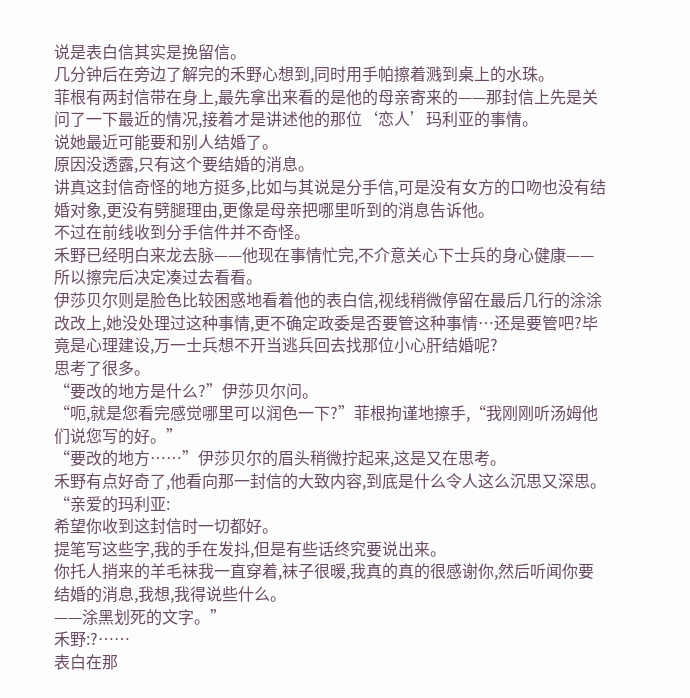说是表白信其实是挽留信。
几分钟后在旁边了解完的禾野心想到,同时用手帕擦着溅到桌上的水珠。
菲根有两封信带在身上,最先拿出来看的是他的母亲寄来的——那封信上先是关问了一下最近的情况,接着才是讲述他的那位‘恋人’玛利亚的事情。
说她最近可能要和别人结婚了。
原因没透露,只有这个要结婚的消息。
讲真这封信奇怪的地方挺多,比如与其说是分手信,可是没有女方的口吻也没有结婚对象,更没有劈腿理由,更像是母亲把哪里听到的消息告诉他。
不过在前线收到分手信件并不奇怪。
禾野已经明白来龙去脉——他现在事情忙完,不介意关心下士兵的身心健康——所以擦完后决定凑过去看看。
伊莎贝尔则是脸色比较困惑地看着他的表白信,视线稍微停留在最后几行的涂涂改改上,她没处理过这种事情,更不确定政委是否要管这种事情…还是要管吧?毕竟是心理建设,万一士兵想不开当逃兵回去找那位小心肝结婚呢?
思考了很多。
“要改的地方是什么?”伊莎贝尔问。
“呃,就是您看完感觉哪里可以润色一下?”菲根拘谨地擦手,“我刚刚听汤姆他们说您写的好。”
“要改的地方……”伊莎贝尔的眉头稍微拧起来,这是又在思考。
禾野有点好奇了,他看向那一封信的大致内容,到底是什么令人这么沉思又深思。
“亲爱的玛利亚:
希望你收到这封信时一切都好。
提笔写这些字,我的手在发抖,但是有些话终究要说出来。
你托人捎来的羊毛袜我一直穿着,袜子很暖,我真的真的很感谢你,然后听闻你要结婚的消息,我想,我得说些什么。
——涂黑划死的文字。”
禾野:?……
表白在那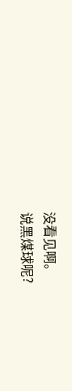没看见啊。
说黑煤球呢?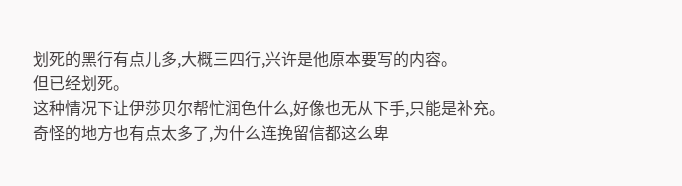划死的黑行有点儿多,大概三四行,兴许是他原本要写的内容。
但已经划死。
这种情况下让伊莎贝尔帮忙润色什么,好像也无从下手,只能是补充。
奇怪的地方也有点太多了,为什么连挽留信都这么卑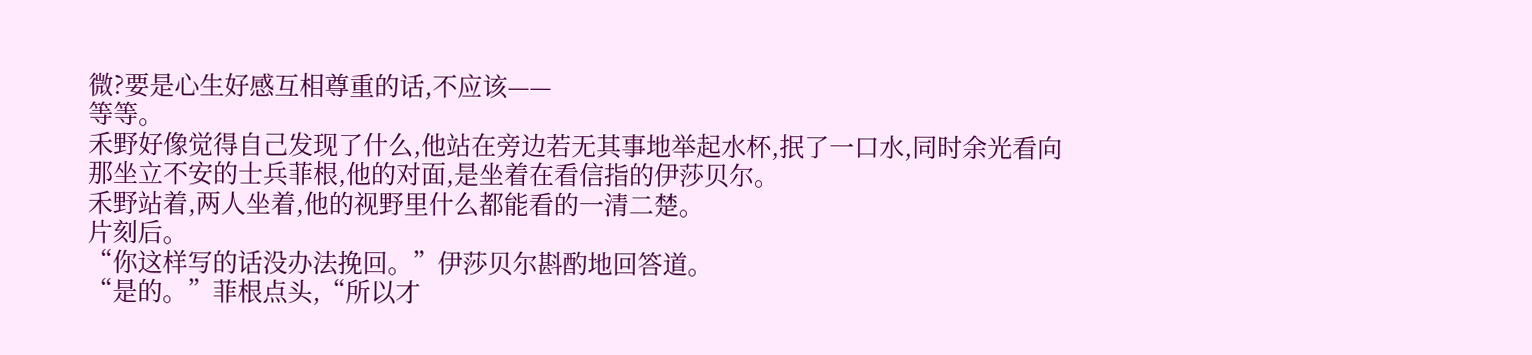微?要是心生好感互相尊重的话,不应该——
等等。
禾野好像觉得自己发现了什么,他站在旁边若无其事地举起水杯,抿了一口水,同时余光看向那坐立不安的士兵菲根,他的对面,是坐着在看信指的伊莎贝尔。
禾野站着,两人坐着,他的视野里什么都能看的一清二楚。
片刻后。
“你这样写的话没办法挽回。”伊莎贝尔斟酌地回答道。
“是的。”菲根点头,“所以才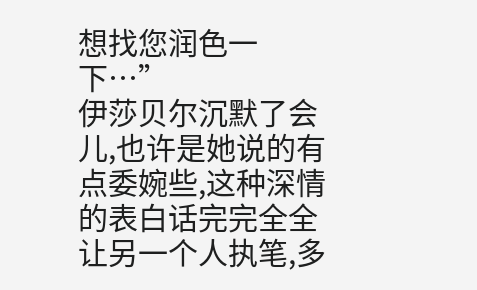想找您润色一下…”
伊莎贝尔沉默了会儿,也许是她说的有点委婉些,这种深情的表白话完完全全让另一个人执笔,多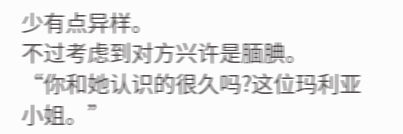少有点异样。
不过考虑到对方兴许是腼腆。
“你和她认识的很久吗?这位玛利亚小姐。”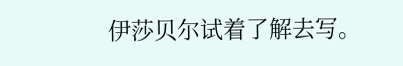伊莎贝尔试着了解去写。